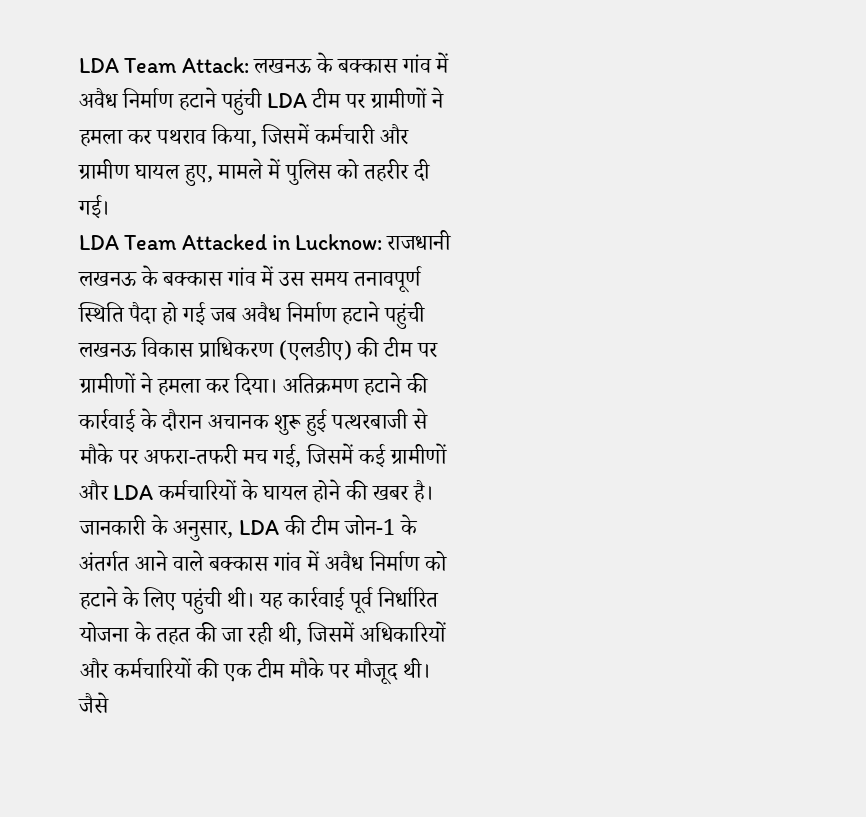LDA Team Attack: लखनऊ के बक्कास गांव में अवैध निर्माण हटाने पहुंची LDA टीम पर ग्रामीणों ने हमला कर पथराव किया, जिसमें कर्मचारी और ग्रामीण घायल हुए, मामले में पुलिस को तहरीर दी गई।
LDA Team Attacked in Lucknow: राजधानी लखनऊ के बक्कास गांव में उस समय तनावपूर्ण स्थिति पैदा हो गई जब अवैध निर्माण हटाने पहुंची लखनऊ विकास प्राधिकरण (एलडीए) की टीम पर ग्रामीणों ने हमला कर दिया। अतिक्रमण हटाने की कार्रवाई के दौरान अचानक शुरू हुई पत्थरबाजी से मौके पर अफरा-तफरी मच गई, जिसमें कई ग्रामीणों और LDA कर्मचारियों के घायल होने की खबर है।
जानकारी के अनुसार, LDA की टीम जोन-1 के अंतर्गत आने वाले बक्कास गांव में अवैध निर्माण को हटाने के लिए पहुंची थी। यह कार्रवाई पूर्व निर्धारित योजना के तहत की जा रही थी, जिसमें अधिकारियों और कर्मचारियों की एक टीम मौके पर मौजूद थी।
जैसे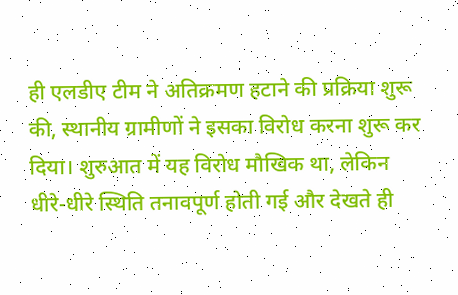ही एलडीए टीम ने अतिक्रमण हटाने की प्रक्रिया शुरू की, स्थानीय ग्रामीणों ने इसका विरोध करना शुरू कर दिया। शुरुआत में यह विरोध मौखिक था, लेकिन धीरे-धीरे स्थिति तनावपूर्ण होती गई और देखते ही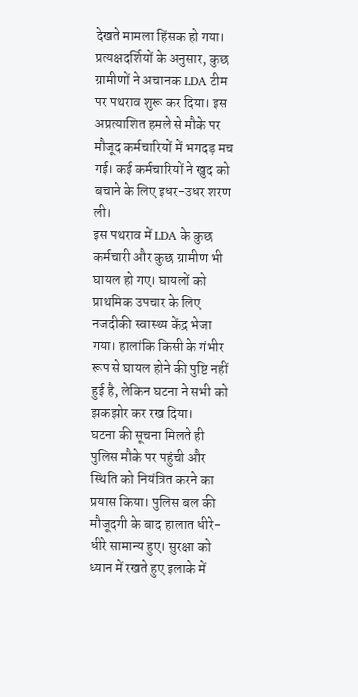देखते मामला हिंसक हो गया।
प्रत्यक्षदर्शियों के अनुसार, कुछ ग्रामीणों ने अचानक LDA टीम पर पथराव शुरू कर दिया। इस अप्रत्याशित हमले से मौके पर मौजूद कर्मचारियों में भगदड़ मच गई। कई कर्मचारियों ने खुद को बचाने के लिए इधर-उधर शरण ली।
इस पथराव में LDA के कुछ कर्मचारी और कुछ ग्रामीण भी घायल हो गए। घायलों को प्राथमिक उपचार के लिए नजदीकी स्वास्थ्य केंद्र भेजा गया। हालांकि किसी के गंभीर रूप से घायल होने की पुष्टि नहीं हुई है, लेकिन घटना ने सभी को झकझोर कर रख दिया।
घटना की सूचना मिलते ही पुलिस मौके पर पहुंची और स्थिति को नियंत्रित करने का प्रयास किया। पुलिस बल की मौजूदगी के बाद हालात धीरे-धीरे सामान्य हुए। सुरक्षा को ध्यान में रखते हुए इलाके में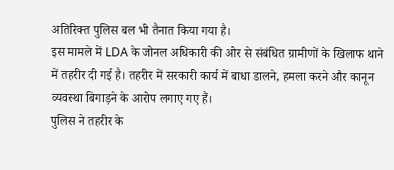अतिरिक्त पुलिस बल भी तैनात किया गया है।
इस मामले में LDA के जोनल अधिकारी की ओर से संबंधित ग्रामीणों के खिलाफ थाने में तहरीर दी गई है। तहरीर में सरकारी कार्य में बाधा डालने, हमला करने और कानून व्यवस्था बिगाड़ने के आरोप लगाए गए हैं।
पुलिस ने तहरीर के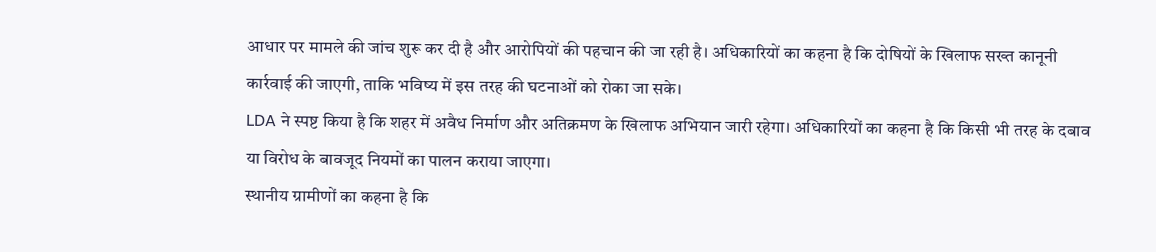आधार पर मामले की जांच शुरू कर दी है और आरोपियों की पहचान की जा रही है। अधिकारियों का कहना है कि दोषियों के खिलाफ सख्त कानूनी कार्रवाई की जाएगी, ताकि भविष्य में इस तरह की घटनाओं को रोका जा सके।
LDA ने स्पष्ट किया है कि शहर में अवैध निर्माण और अतिक्रमण के खिलाफ अभियान जारी रहेगा। अधिकारियों का कहना है कि किसी भी तरह के दबाव या विरोध के बावजूद नियमों का पालन कराया जाएगा।
स्थानीय ग्रामीणों का कहना है कि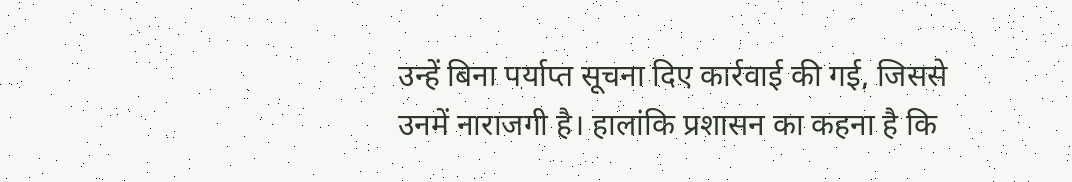उन्हें बिना पर्याप्त सूचना दिए कार्रवाई की गई, जिससे उनमें नाराजगी है। हालांकि प्रशासन का कहना है कि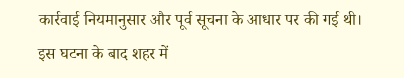कार्रवाई नियमानुसार और पूर्व सूचना के आधार पर की गई थी।
इस घटना के बाद शहर में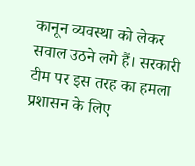कानून व्यवस्था को लेकर सवाल उठने लगे हैं। सरकारी टीम पर इस तरह का हमला प्रशासन के लिए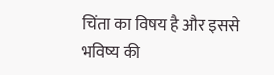चिंता का विषय है और इससे भविष्य की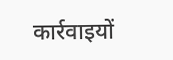कार्रवाइयों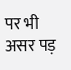पर भी असर पड़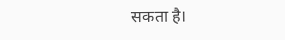सकता है।